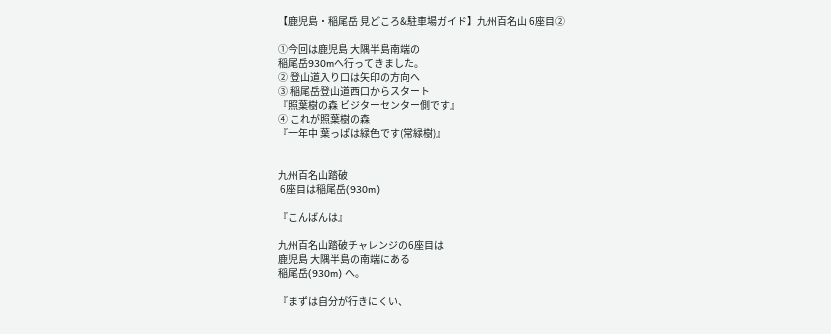【鹿児島・稲尾岳 見どころ&駐車場ガイド】九州百名山 6座目②

①今回は鹿児島 大隅半島南端の
稲尾岳930mへ行ってきました。
② 登山道入り口は矢印の方向へ
③ 稲尾岳登山道西口からスタート
『照葉樹の森 ビジターセンター側です』
④ これが照葉樹の森
『一年中 葉っぱは緑色です(常緑樹)』


九州百名山踏破
 6座目は稲尾岳(930m)

『こんばんは』

九州百名山踏破チャレンジの6座目は
鹿児島 大隅半島の南端にある
稲尾岳(930m) へ。

『まずは自分が行きにくい、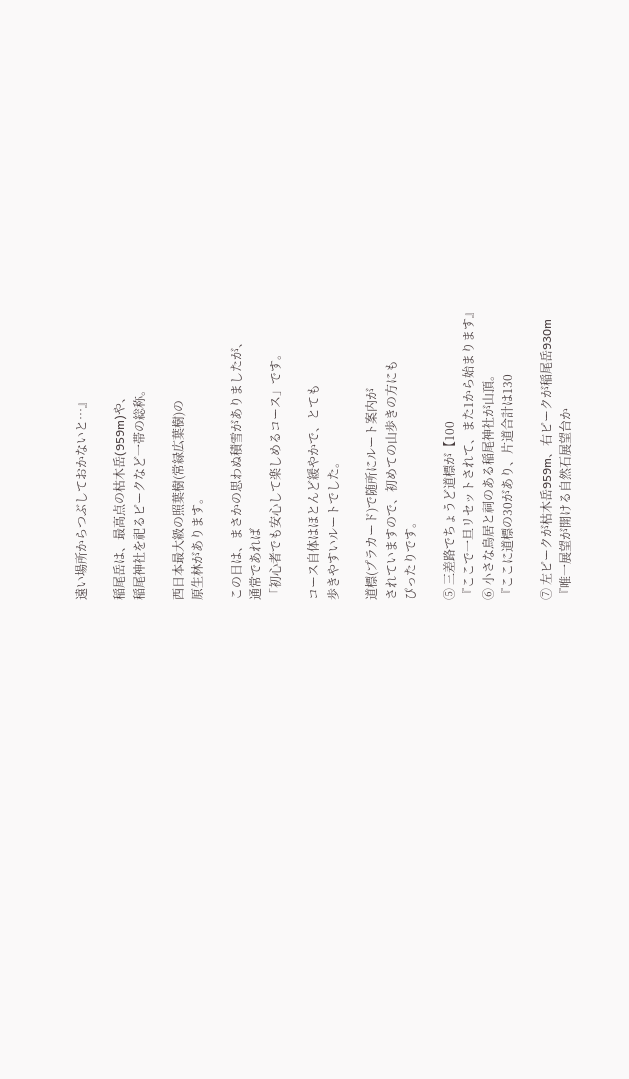遠い場所からつぶしておかないと…』

稲尾岳は、最高点の枯木岳(959m)や、
稲尾神社を祀るピークなど一帯の総称。

西日本最大級の照葉樹(常緑広葉樹)の
原生林があります。

この日は、まさかの思わぬ積雪がありましたが、
通常であれば
「初心者でも安心して楽しめるコース」です。

コース自体はほとんど緩やかで、とても
歩きやすいルートでした。

道標(プラカード)で随所にルート案内が
されていますので、初めての山歩きの方にも
ぴったりです。

⑤ 三差路でちょうど道標が【100
『ここで一旦リセットされて、また1から始まります』
⑥ 小さな鳥居と祠のある稲尾神社が山頂。
『ここに道標の30があり、片道合計は130

⑦ 左ピークが枯木岳959m、右ピークが稲尾岳930m
『唯一展望が開ける自然石展望台か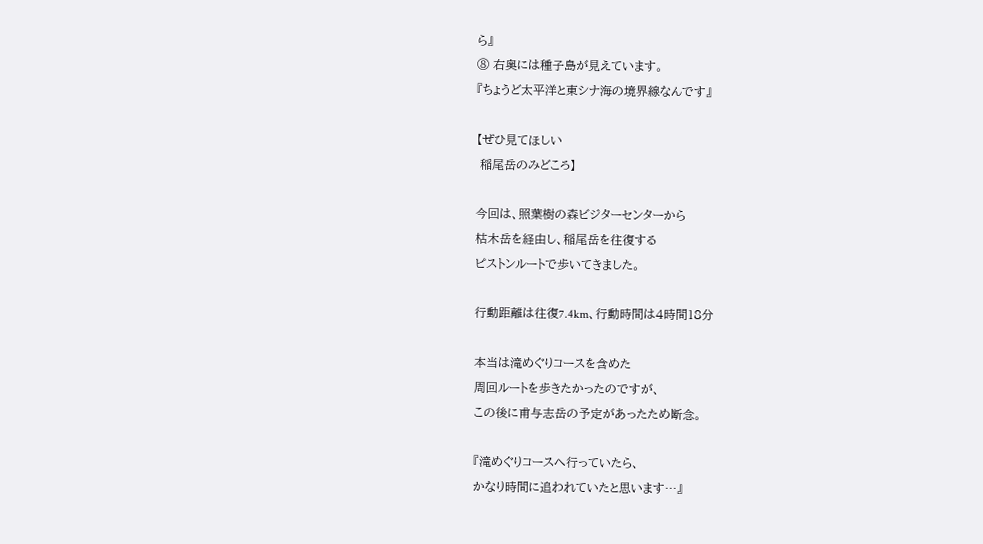ら』
⑧ 右奥には種子島が見えています。
『ちょうど太平洋と東シナ海の境界線なんです』

【ぜひ見てほしい
 稲尾岳のみどころ】

今回は、照葉樹の森ビジターセンターから
枯木岳を経由し、稲尾岳を往復する
ピストンルートで歩いてきました。

行動距離は往復7.4km、行動時間は4時間18分

本当は滝めぐりコースを含めた
周回ルートを歩きたかったのですが、
この後に甫与志岳の予定があったため断念。

『滝めぐりコースへ行っていたら、
かなり時間に追われていたと思います…』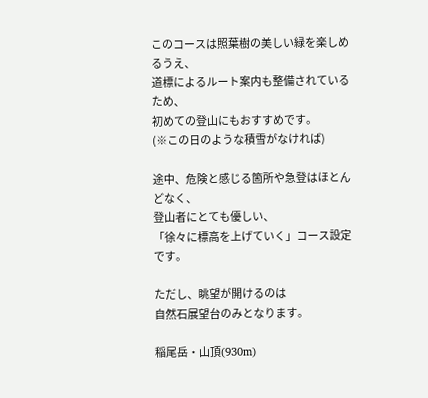このコースは照葉樹の美しい緑を楽しめるうえ、
道標によるルート案内も整備されているため、
初めての登山にもおすすめです。
(※この日のような積雪がなければ)

途中、危険と感じる箇所や急登はほとんどなく、
登山者にとても優しい、
「徐々に標高を上げていく」コース設定です。

ただし、眺望が開けるのは
自然石展望台のみとなります。

稲尾岳・山頂(930m)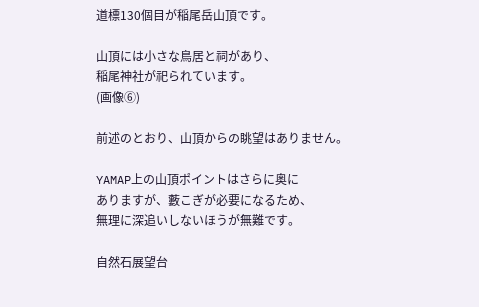道標130個目が稲尾岳山頂です。

山頂には小さな鳥居と祠があり、
稲尾神社が祀られています。
(画像⑥)

前述のとおり、山頂からの眺望はありません。

YAMAP上の山頂ポイントはさらに奥に
ありますが、藪こぎが必要になるため、
無理に深追いしないほうが無難です。

自然石展望台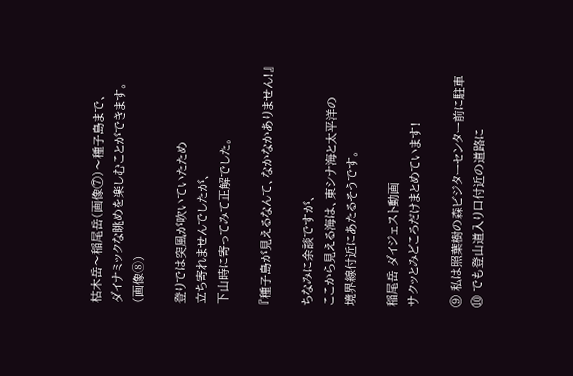枯木岳〜稲尾岳(画像⑦)〜種子島まで、
ダイナミックな眺めを楽しむことができます。
(画像➇)

登りでは突風が吹いていたため
立ち寄れませんでしたが、
下山時に寄ってみて正解でした。

『種子島が見えるなんて、なかなかありません!』

ちなみに余談ですが、
ここから見える海は、東シナ海と太平洋の
境界線付近にあたるそうです。

稲尾岳 ダイジェスト動画
サクッとみどころだけまとめています!

⑨ 私は照葉樹の森ビジターセンター前に駐車
⑩ でも登山道入り口付近の道路に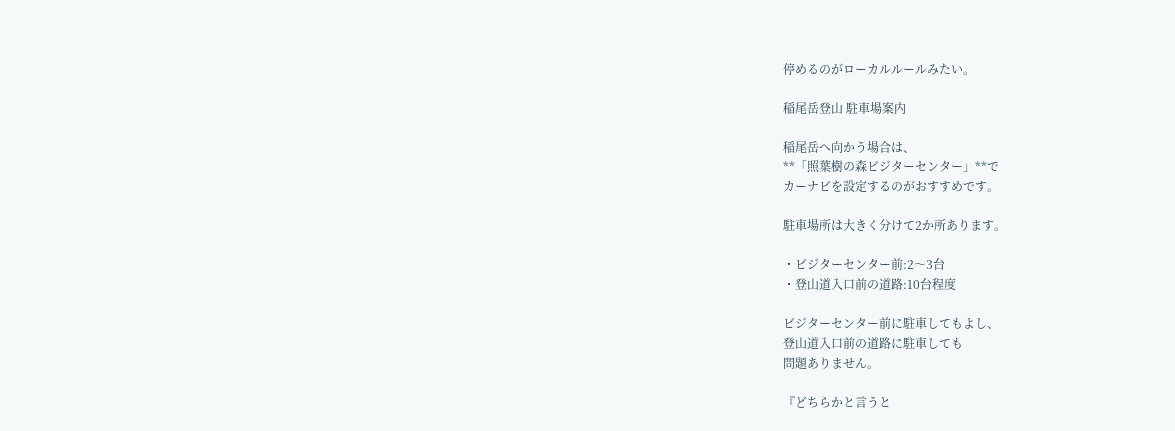停めるのがローカルルールみたい。

稲尾岳登山 駐車場案内

稲尾岳へ向かう場合は、
**「照葉樹の森ビジターセンター」**で
カーナビを設定するのがおすすめです。

駐車場所は大きく分けて2か所あります。

・ビジターセンター前:2〜3台
・登山道入口前の道路:10台程度

ビジターセンター前に駐車してもよし、
登山道入口前の道路に駐車しても
問題ありません。

『どちらかと言うと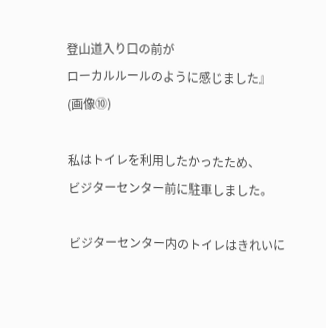登山道入り口の前が
ローカルルールのように感じました』
(画像⑩)

私はトイレを利用したかったため、
ビジターセンター前に駐車しました。

ビジターセンター内のトイレはきれいに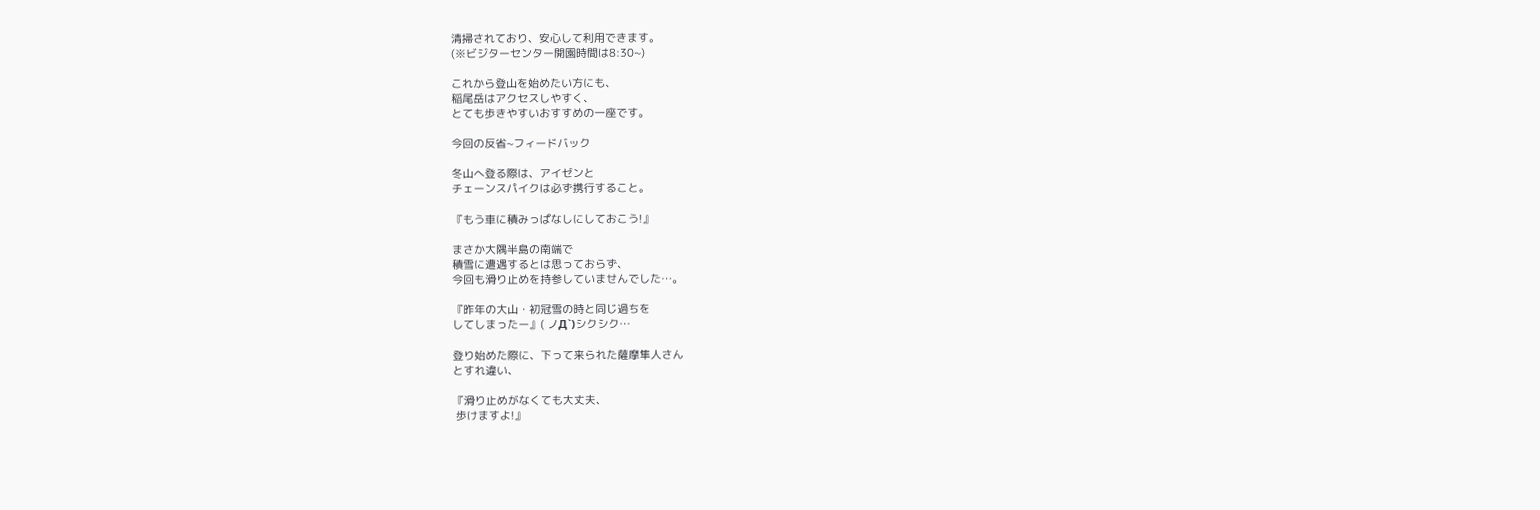清掃されており、安心して利用できます。
(※ビジターセンター開園時間は8:30~)

これから登山を始めたい方にも、
稲尾岳はアクセスしやすく、
とても歩きやすいおすすめの一座です。

今回の反省~フィードバック

冬山へ登る際は、アイゼンと
チェーンスパイクは必ず携行すること。

『もう車に積みっぱなしにしておこう!』

まさか大隅半島の南端で
積雪に遭遇するとは思っておらず、
今回も滑り止めを持参していませんでした…。

『昨年の大山・初冠雪の時と同じ過ちを
してしまったー』( ノД`)シクシク…

登り始めた際に、下って来られた薩摩隼人さん
とすれ違い、

『滑り止めがなくても大丈夫、
 歩けますよ!』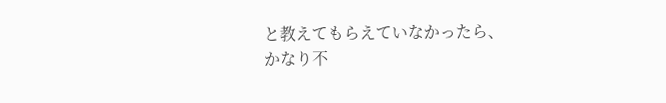と教えてもらえていなかったら、
かなり不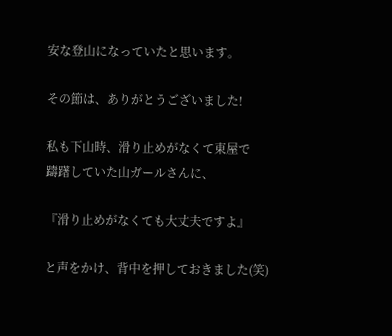安な登山になっていたと思います。

その節は、ありがとうございました!

私も下山時、滑り止めがなくて東屋で
躊躇していた山ガールさんに、

『滑り止めがなくても大丈夫ですよ』

と声をかけ、背中を押しておきました(笑)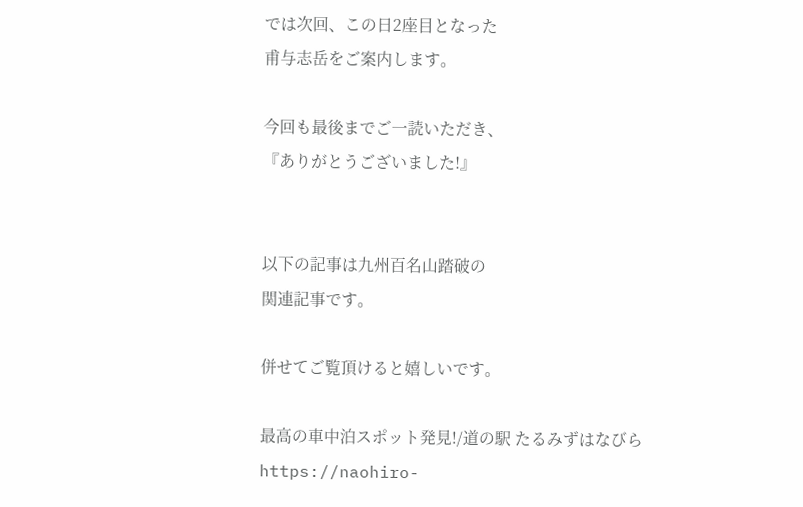では次回、この日2座目となった
甫与志岳をご案内します。

今回も最後までご一読いただき、
『ありがとうございました!』


以下の記事は九州百名山踏破の
関連記事です。

併せてご覧頂けると嬉しいです。

最高の車中泊スポット発見!/道の駅 たるみずはなびら
https://naohiro-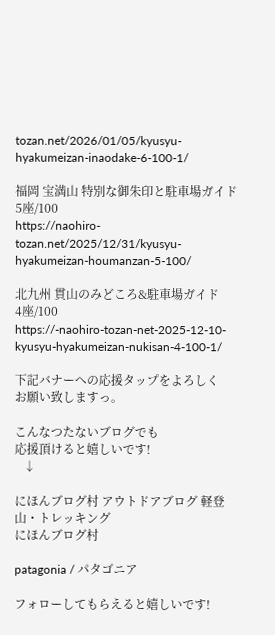tozan.net/2026/01/05/kyusyu-hyakumeizan-inaodake-6-100-1/

福岡 宝満山 特別な御朱印と駐車場ガイド
5座/100
https://naohiro-tozan.net/2025/12/31/kyusyu-hyakumeizan-houmanzan-5-100/

北九州 貫山のみどころ&駐車場ガイド
4座/100
https://-naohiro-tozan-net-2025-12-10-kyusyu-hyakumeizan-nukisan-4-100-1/

下記バナーへの応援タップをよろしく
お願い致しますっ。

こんなつたないブログでも
応援頂けると嬉しいです!
   ↓

にほんブログ村 アウトドアブログ 軽登山・トレッキング
にほんブログ村

patagonia / パタゴニア

フォローしてもらえると嬉しいです!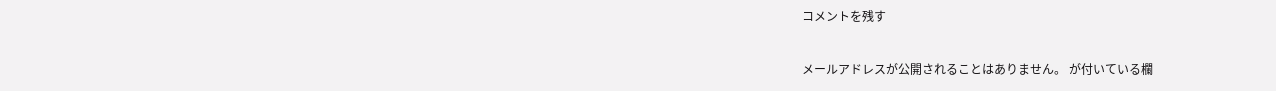コメントを残す

メールアドレスが公開されることはありません。 が付いている欄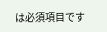は必須項目です